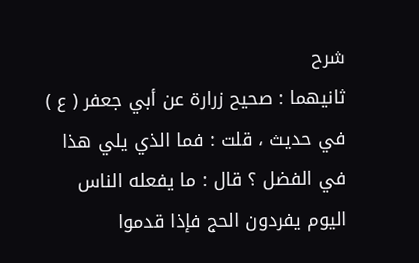شرح
ثانيهما : صحيح زرارة عن أبي جعفر ( ع ) في حديث ، قلت : فما الذي يلي هذا في الفضل ؟ قال : ما يفعله الناس اليوم يفردون الحج فإذا قدموا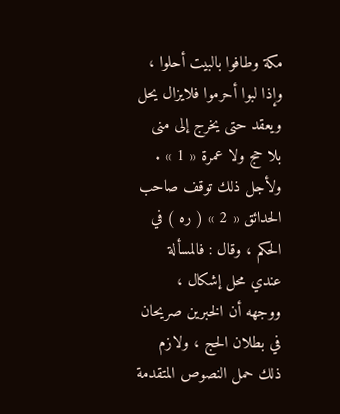مكة وطافوا بالبيت أحلوا ، وإذا لبوا أحرموا فلايزال يحل ويعقد حتى يخرج إلى منى بلا حج ولا عمرة « 1 » .
ولأجل ذلك توقف صاحب الحدائق « 2 » ( ره ) في الحكم ، وقال : فالمسألة عندي محل إشكال ، ووجهه أن الخبرين صريحان في بطلان الحج ، ولازم ذلك حمل النصوص المتقدمة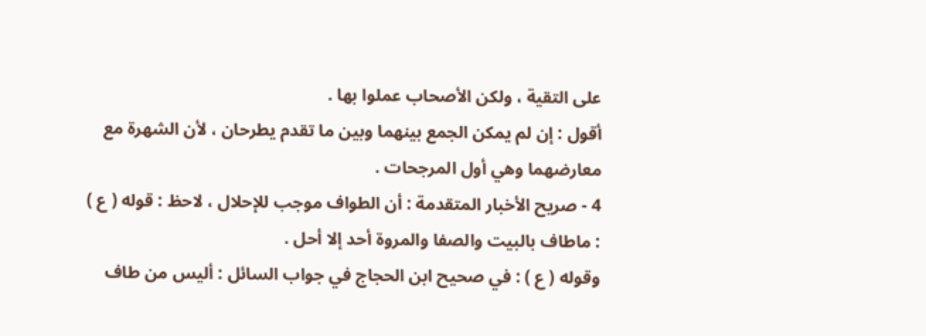على التقية ، ولكن الأصحاب عملوا بها .
أقول : إن لم يمكن الجمع بينهما وبين ما تقدم يطرحان ، لأن الشهرة مع معارضهما وهي أول المرجحات .
4 - صريح الأخبار المتقدمة : أن الطواف موجب للإحلال ، لاحظ : قوله ( ع ) : ماطاف بالبيت والصفا والمروة أحد إلا أحل .
وقوله ( ع ) : في صحيح ابن الحجاج في جواب السائل : أليس من طاف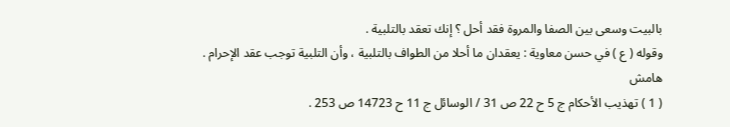بالبيت وسعى بين الصفا والمروة فقد أحل ؟ إنك تعقد بالتلبية .
وقوله ( ع ) في حسن معاوية : يعقدان ما أحلا من الطواف بالتلبية ، وأن التلبية توجب عقد الإحرام .
هامش
( 1 ) تهذيب الأحكام ج 5 ح 22 ص 31 / الوسائل ج 11 ح 14723 ص 253 .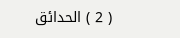( 2 ) الحدائق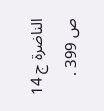الناضرة ج 14 ص 399 .